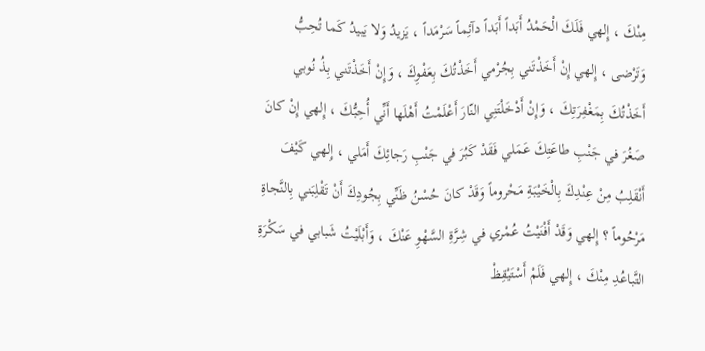مِنْكَ ، إِلهي فَلَكَ الْحَمْدُ أَبَداً أَبَداً دآئِماً سَرْمَداً ، يَزيدُ وَلا يَبيدُ كَما تُحِبُّ وَتَرْضى ، إِلهي إِنْ أَخَذْتَني بِجُرْمي أَخَذْتُكَ بِعَفْوِكَ ، وَإِنْ أَخَذْتَني بِذُ نُوبي أَخَذْتُكَ بِمَغْفِرَتِكَ ، وَإِنْ أَدْخَلْتَنِي النّارَ أَعْلَمْتُ أَهْلَها أَنِّي أُحِبُّكَ ، إِلهي إِنْ كانَ صَغُرَ في جَنْبِ طاعَتِكَ عَمَلي فَقَدْ كَبُرَ في جَنْبِ رَجائِكَ أَمَلي ، إِلهي كَيْفَ أَنْقَلِبُ مِنْ عِنْدِكَ بِالْخَيْبَةِ مَحْروماً وَقَدْ كانَ حُسْنُ ظَنِّي بِجُودِكَ أَنْ تَقْلِبَني بِالنَّجاةِ مَرْحُوماً ؟ إِلهي وَقَدْ أَفْنَيْتُ عُمْري في شِرَّةِ السَّهْوِ عَنْكَ ، وَأَبْلَيْتُ شَبابي في سَكْرَةِ التَّباعُدِ مِنْكَ ، إِلهي فَلَمْ أَسْتَيْقِظْ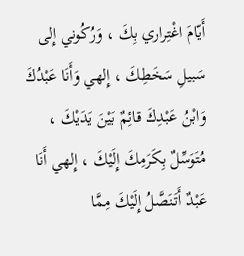أَيّامَ اغْتِراري بِكَ ، وَرُكُوني إِلى سَبيلِ سَخَطِكَ ، إِلهي وَأَنَا عَبْدُكَ وَابْنُ عَبْدِكَ قائِمٌ بَيْنَ يَدَيْكَ ، مُتَوَسِّلٌ بِكَرَمِكَ إِلَيْكَ ، إِلهي أَنَا عَبْدٌ أَتَنَصَّلُ إِلَيْكَ مِمَّا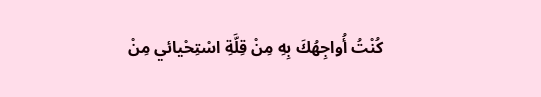كُنْتُ أُواجِهُكَ بِهِ مِنْ قِلَّةِ اسْتِحْيائي مِنْ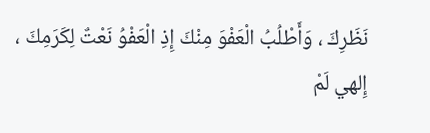نَظَرِكَ ، وَأَطْلُبُ الْعَفْوَ مِنْكَ إِذِ الْعَفْوُ نَعْتٌ لِكَرَمِكَ ، إِلهي لَمْ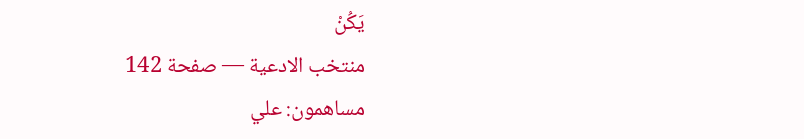يَكُنْ
منتخب الادعية — صفحة 142
مساهمون: علي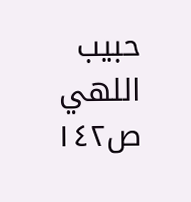حبيب اللهي
ص١٤٢